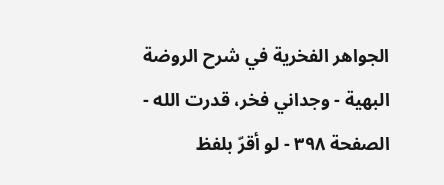الجواهر الفخرية في شرح الروضة البهية - وجداني فخر، قدرت الله - الصفحة ٣٩٨ - لو أقرّ بلفظ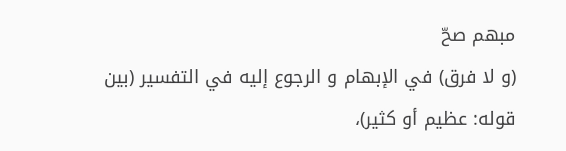مبهم صحّ
(و لا فرق) في الإبهام و الرجوع إليه في التفسير (بين قوله: عظيم أو كثير)،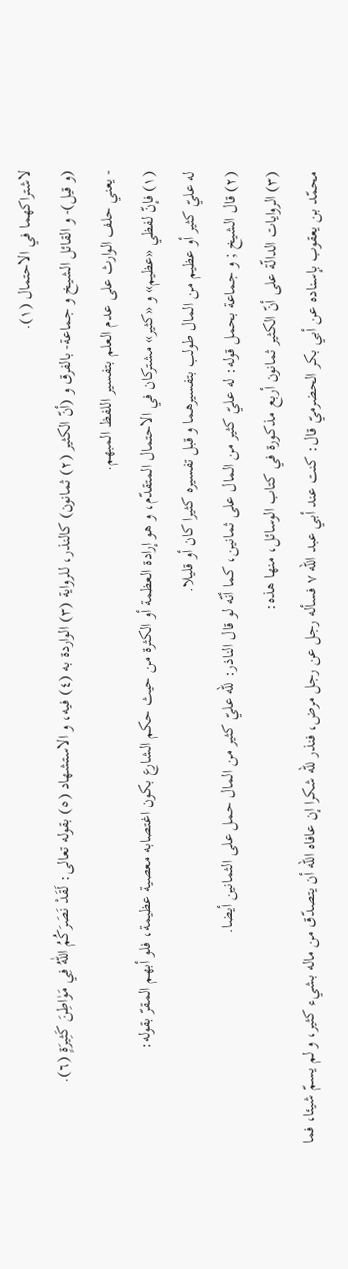لاشتراكهما في الاحتمال (١).
(و قيل)- و القائل الشيخ و جماعة- بالفرق و (أنّ الكثير (٢) ثمانون) كالنذر، للرواية (٣) الواردة به (٤) فيه، و الاستشهاد (٥) بقوله تعالى: لَقَدْ نَصَرَكُمُ اللّٰهُ فِي مَوٰاطِنَ كَثِيرَةٍ (٦).
- يعني حلف الوارث على عدم العلم بتفسير اللفظ المبهم.
(١) فإنّ لفظي «عظيم» و «كثير» مشتركان في الاحتمال المتقدّم، و هو إرادة العظمة أو الكثرة من حيث حكم الشارع بكون اغتصابه معصية عظيمة، فلو أبهم المقرّ بقوله:
له عليّ كثير أو عظيم من المال طولب بتفسيرهما و قبل تفسيره كثيرا كان أو قليلا.
(٢) قال الشيخ ; و جماعة بحمل قوله: له عليّ كثير من المال على ثمانين، كما أنّه لو قال الناذر: للّه عليّ كثير من المال حمل على الثمانين أيضا.
(٣) الروايات الدالّة على أنّ الكثير ثمانون أربع مذكورة في كتاب الوسائل، منها هذه:
محمّد بن يعقوب بإسناده عن أبي بكر الحضرميّ قال: كنت عند أبي عبد اللّه ٧ فسأله رجل عن رجل مرض، فنذر للّه شكرا إن عافاه اللّه أن يتصدّق من ماله بشيء كثير، و لم يسمّ شيئا، فما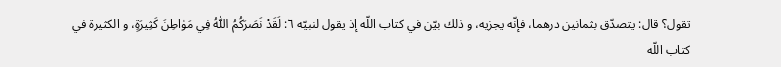تقول؟ قال: يتصدّق بثمانين درهما، فإنّه يجزيه، و ذلك بيّن في كتاب اللّه إذ يقول لنبيّه ٦: لَقَدْ نَصَرَكُمُ اللّٰهُ فِي مَوٰاطِنَ كَثِيرَةٍ، و الكثيرة في كتاب اللّه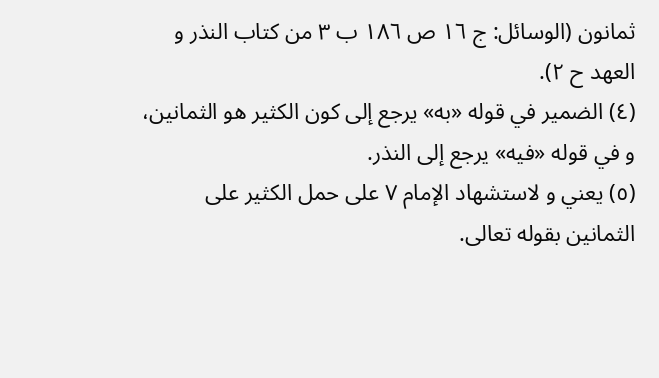ثمانون (الوسائل: ج ١٦ ص ١٨٦ ب ٣ من كتاب النذر و العهد ح ٢).
(٤) الضمير في قوله «به» يرجع إلى كون الكثير هو الثمانين، و في قوله «فيه» يرجع إلى النذر.
(٥) يعني و لاستشهاد الإمام ٧ على حمل الكثير على الثمانين بقوله تعالى.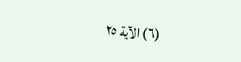(٦) الآية ٢٥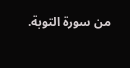من سورة التوبة.